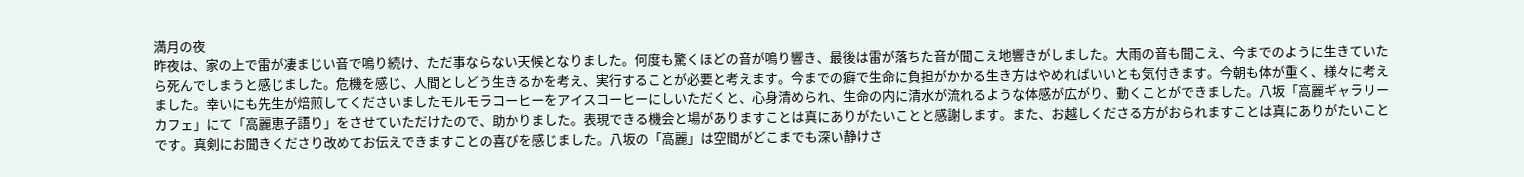満月の夜
昨夜は、家の上で雷が凄まじい音で鳴り続け、ただ事ならない天候となりました。何度も驚くほどの音が鳴り響き、最後は雷が落ちた音が聞こえ地響きがしました。大雨の音も聞こえ、今までのように生きていたら死んでしまうと感じました。危機を感じ、人間としどう生きるかを考え、実行することが必要と考えます。今までの癖で生命に負担がかかる生き方はやめればいいとも気付きます。今朝も体が重く、様々に考えました。幸いにも先生が焙煎してくださいましたモルモラコーヒーをアイスコーヒーにしいただくと、心身清められ、生命の内に清水が流れるような体感が広がり、動くことができました。八坂「高麗ギャラリーカフェ」にて「高麗恵子語り」をさせていただけたので、助かりました。表現できる機会と場がありますことは真にありがたいことと感謝します。また、お越しくださる方がおられますことは真にありがたいことです。真剣にお聞きくださり改めてお伝えできますことの喜びを感じました。八坂の「高麗」は空間がどこまでも深い静けさ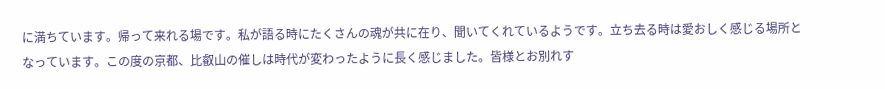に満ちています。帰って来れる場です。私が語る時にたくさんの魂が共に在り、聞いてくれているようです。立ち去る時は愛おしく感じる場所となっています。この度の京都、比叡山の催しは時代が変わったように長く感じました。皆様とお別れす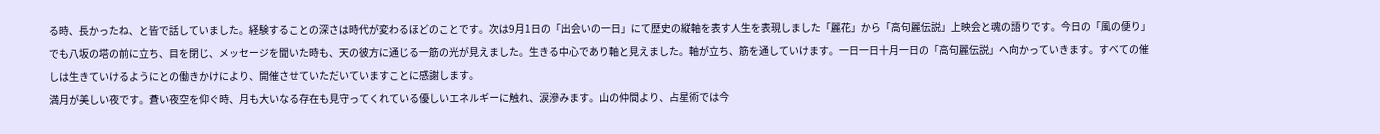る時、長かったね、と皆で話していました。経験することの深さは時代が変わるほどのことです。次は9月1日の「出会いの一日」にて歴史の縦軸を表す人生を表現しました「麗花」から「高句麗伝説」上映会と魂の語りです。今日の「風の便り」でも八坂の塔の前に立ち、目を閉じ、メッセージを聞いた時も、天の彼方に通じる一筋の光が見えました。生きる中心であり軸と見えました。軸が立ち、筋を通していけます。一日一日十月一日の「高句麗伝説」へ向かっていきます。すべての催しは生きていけるようにとの働きかけにより、開催させていただいていますことに感謝します。
満月が美しい夜です。蒼い夜空を仰ぐ時、月も大いなる存在も見守ってくれている優しいエネルギーに触れ、涙滲みます。山の仲間より、占星術では今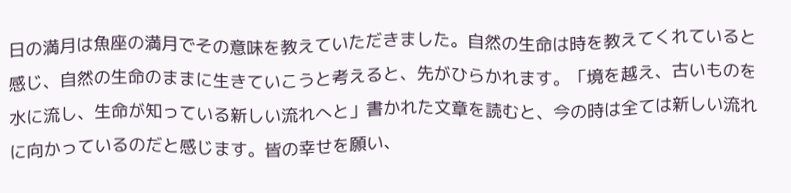日の満月は魚座の満月でその意味を教えていただきました。自然の生命は時を教えてくれていると感じ、自然の生命のままに生きていこうと考えると、先がひらかれます。「境を越え、古いものを水に流し、生命が知っている新しい流れへと」書かれた文章を読むと、今の時は全ては新しい流れに向かっているのだと感じます。皆の幸せを願い、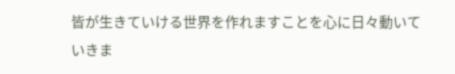皆が生きていける世界を作れますことを心に日々動いていきま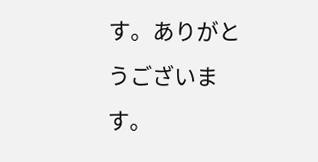す。ありがとうございます。